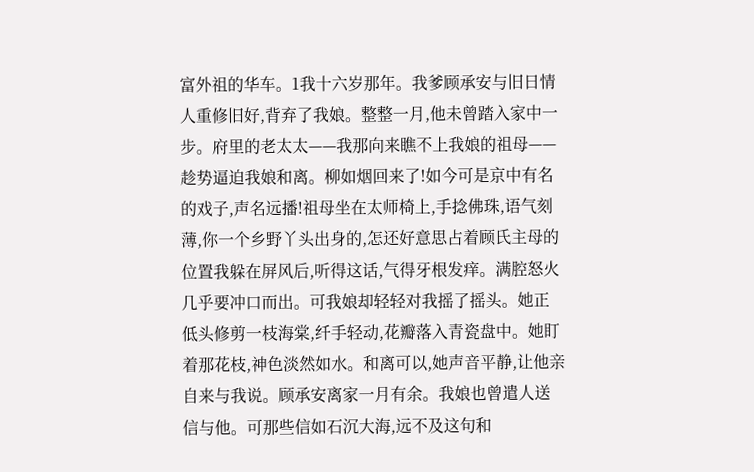富外祖的华车。1我十六岁那年。我爹顾承安与旧日情人重修旧好,背弃了我娘。整整一月,他未曾踏入家中一步。府里的老太太——我那向来瞧不上我娘的祖母——趁势逼迫我娘和离。柳如烟回来了!如今可是京中有名的戏子,声名远播!祖母坐在太师椅上,手捻佛珠,语气刻薄,你一个乡野丫头出身的,怎还好意思占着顾氏主母的位置我躲在屏风后,听得这话,气得牙根发痒。满腔怒火几乎要冲口而出。可我娘却轻轻对我摇了摇头。她正低头修剪一枝海棠,纤手轻动,花瓣落入青瓷盘中。她盯着那花枝,神色淡然如水。和离可以,她声音平静,让他亲自来与我说。顾承安离家一月有余。我娘也曾遣人送信与他。可那些信如石沉大海,远不及这句和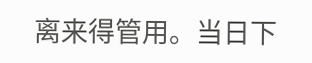离来得管用。当日下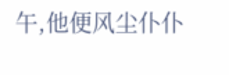午,他便风尘仆仆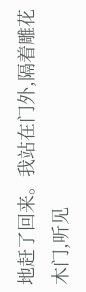地赶了回来。我站在门外,隔着雕花木门,听见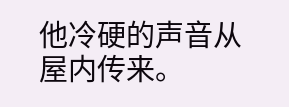他冷硬的声音从屋内传来。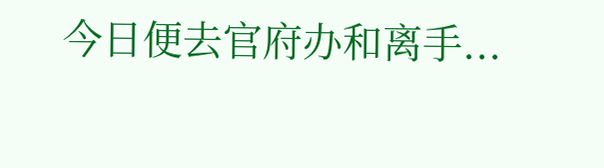今日便去官府办和离手...